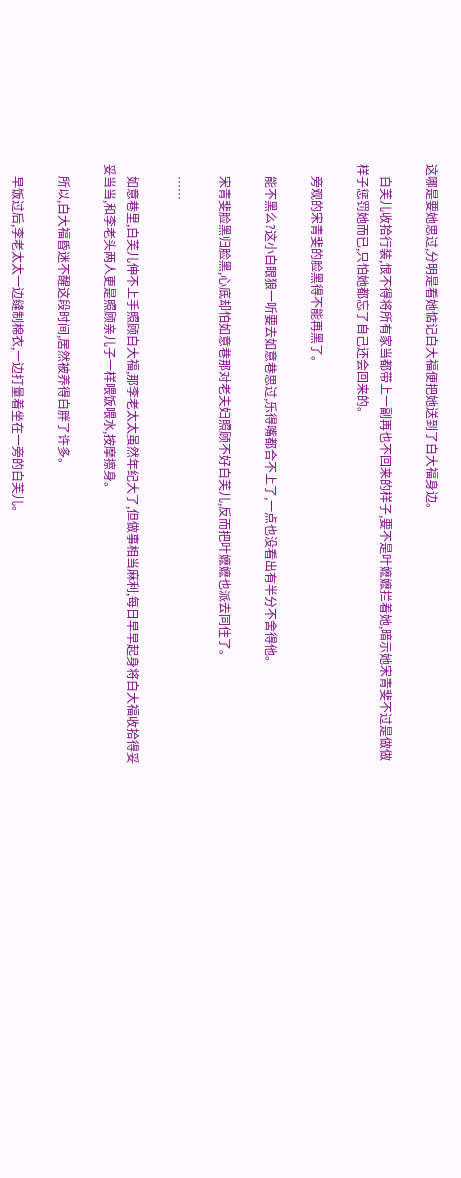这哪是要她思过,分明是看她惦记白大福便把她送到了白大福身边。

    白芙儿收拾行装,恨不得将所有家当都带上一副再也不回来的样子,要不是叶嬷嬷拦着她,暗示她宋青斐不过是做做样子惩罚她而已,只怕她都忘了自己还会回来的。

    旁观的宋青斐的脸黑得不能再黑了。

    能不黑么?这小白眼狼一听要去如意巷思过,乐得嘴都合不上了,一点也没看出有半分不舍得他。

    宋青斐脸黑归脸黑,心底却怕如意巷那对老夫妇照顾不好白芙儿,反而把叶嬷嬷也派去同住了。

    ……

    如意巷里,白芙儿伸不上手照顾白大福,那李老太太虽然年纪大了,但做事相当麻利,每日早早起身将白大福收拾得妥妥当当,和李老头两人更是照顾亲儿子一样喂饭喂水,按摩擦身。

    所以,白大福昏迷不醒这段时间,居然被养得白胖了许多。

    早饭过后,李老太太一边缝制棉衣,一边打量着坐在一旁的白芙儿。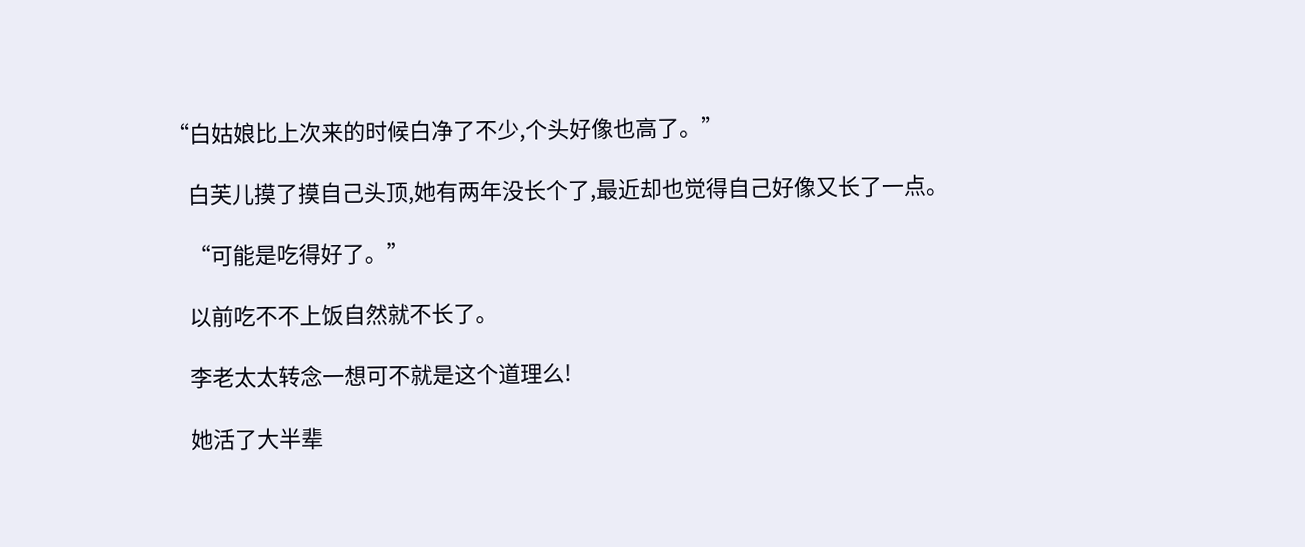“白姑娘比上次来的时候白净了不少,个头好像也高了。”

    白芙儿摸了摸自己头顶,她有两年没长个了,最近却也觉得自己好像又长了一点。

    “可能是吃得好了。”

    以前吃不不上饭自然就不长了。

    李老太太转念一想可不就是这个道理么!

    她活了大半辈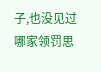子,也没见过哪家领罚思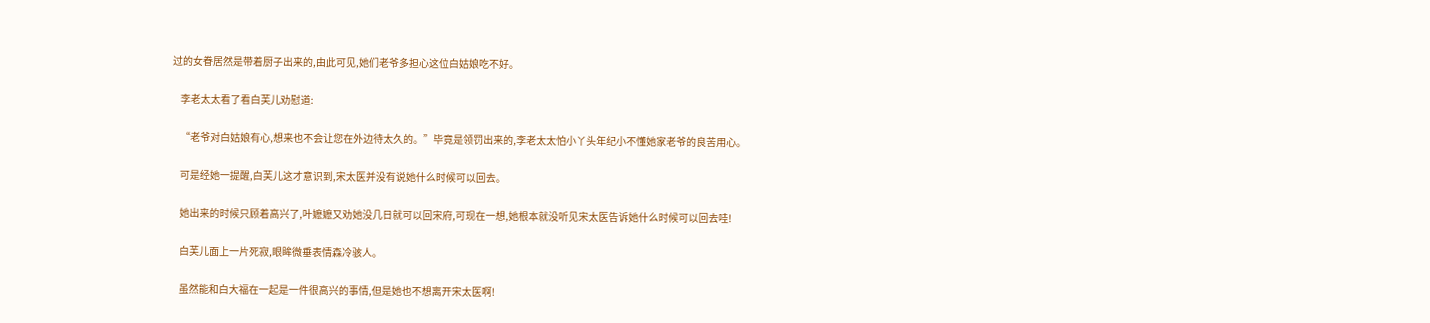过的女眷居然是带着厨子出来的,由此可见,她们老爷多担心这位白姑娘吃不好。

    李老太太看了看白芙儿劝慰道:

    “老爷对白姑娘有心,想来也不会让您在外边待太久的。”毕竟是领罚出来的,李老太太怕小丫头年纪小不懂她家老爷的良苦用心。

    可是经她一提醒,白芙儿这才意识到,宋太医并没有说她什么时候可以回去。

    她出来的时候只顾着高兴了,叶嬷嬷又劝她没几日就可以回宋府,可现在一想,她根本就没听见宋太医告诉她什么时候可以回去哇!

    白芙儿面上一片死寂,眼眸微垂表情森冷骇人。

    虽然能和白大福在一起是一件很高兴的事情,但是她也不想离开宋太医啊!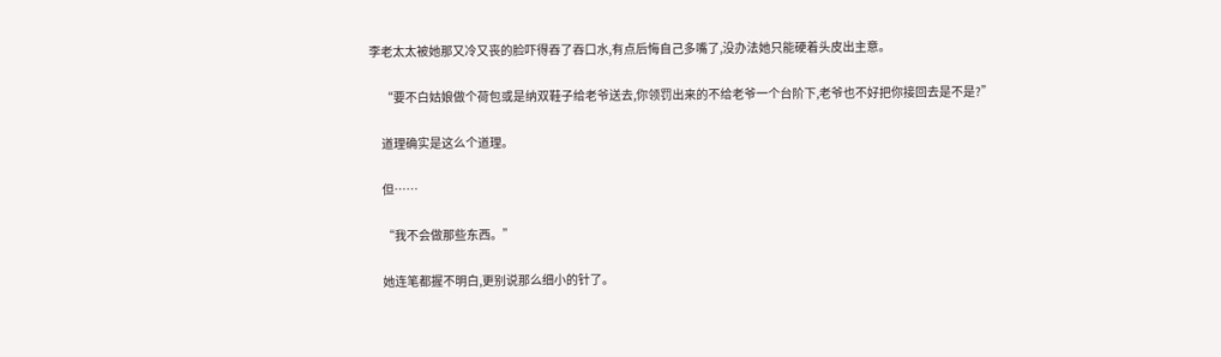李老太太被她那又冷又丧的脸吓得吞了吞口水,有点后悔自己多嘴了,没办法她只能硬着头皮出主意。

    “要不白姑娘做个荷包或是纳双鞋子给老爷送去,你领罚出来的不给老爷一个台阶下,老爷也不好把你接回去是不是?”

    道理确实是这么个道理。

    但……

    “我不会做那些东西。”

    她连笔都握不明白,更别说那么细小的针了。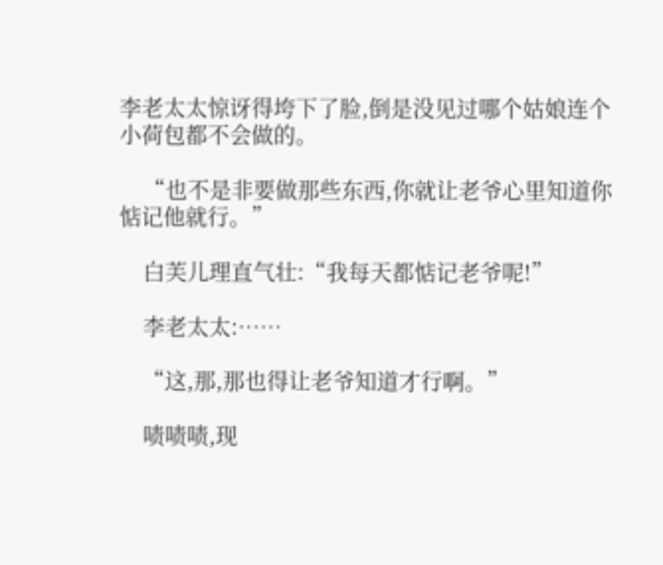李老太太惊讶得垮下了脸,倒是没见过哪个姑娘连个小荷包都不会做的。

    “也不是非要做那些东西,你就让老爷心里知道你惦记他就行。”

    白芙儿理直气壮:“我每天都惦记老爷呢!”

    李老太太:……

    “这,那,那也得让老爷知道才行啊。”

    啧啧啧,现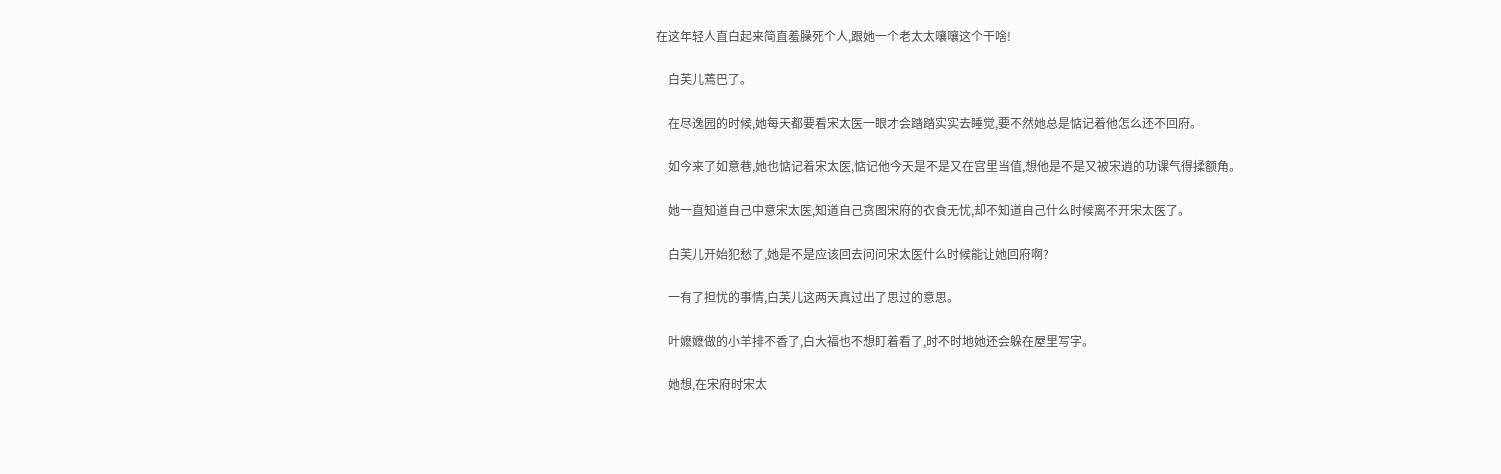在这年轻人直白起来简直羞臊死个人,跟她一个老太太嚷嚷这个干啥!

    白芙儿蔫巴了。

    在尽逸园的时候,她每天都要看宋太医一眼才会踏踏实实去睡觉,要不然她总是惦记着他怎么还不回府。

    如今来了如意巷,她也惦记着宋太医,惦记他今天是不是又在宫里当值,想他是不是又被宋逍的功课气得揉额角。

    她一直知道自己中意宋太医,知道自己贪图宋府的衣食无忧,却不知道自己什么时候离不开宋太医了。

    白芙儿开始犯愁了,她是不是应该回去问问宋太医什么时候能让她回府啊?

    一有了担忧的事情,白芙儿这两天真过出了思过的意思。

    叶嬷嬷做的小羊排不香了,白大福也不想盯着看了,时不时地她还会躲在屋里写字。

    她想,在宋府时宋太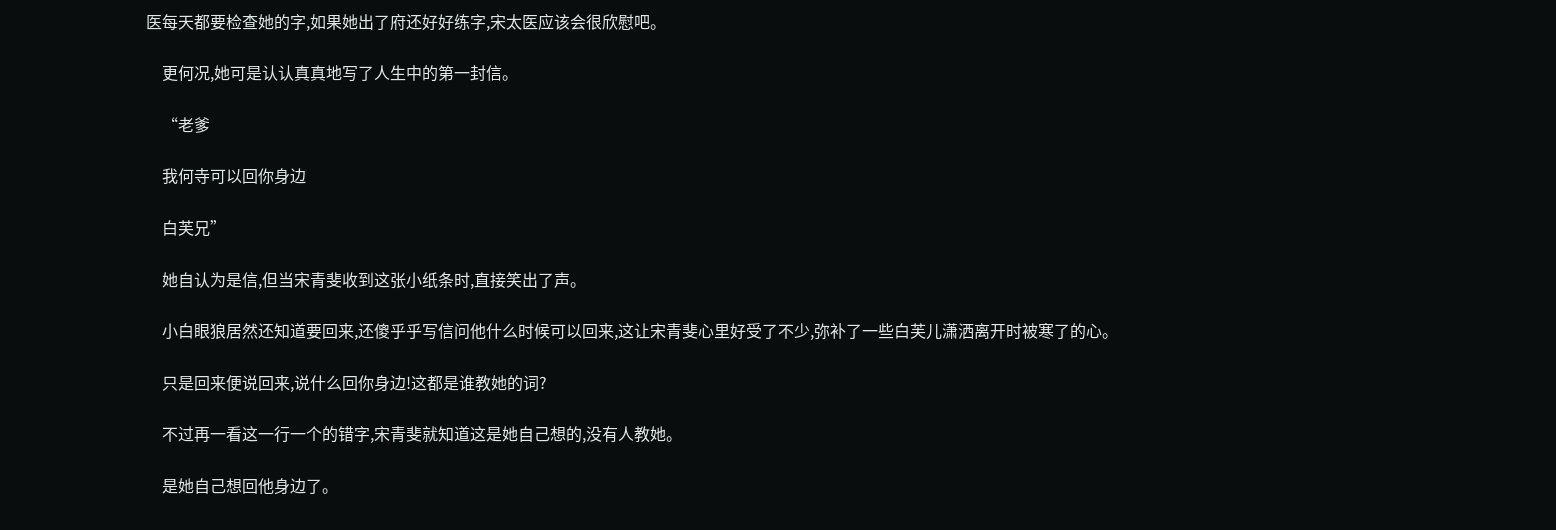医每天都要检查她的字,如果她出了府还好好练字,宋太医应该会很欣慰吧。

    更何况,她可是认认真真地写了人生中的第一封信。

    “老爹

    我何寺可以回你身边

    白芙兄”

    她自认为是信,但当宋青斐收到这张小纸条时,直接笑出了声。

    小白眼狼居然还知道要回来,还傻乎乎写信问他什么时候可以回来,这让宋青斐心里好受了不少,弥补了一些白芙儿潇洒离开时被寒了的心。

    只是回来便说回来,说什么回你身边!这都是谁教她的词?

    不过再一看这一行一个的错字,宋青斐就知道这是她自己想的,没有人教她。

    是她自己想回他身边了。